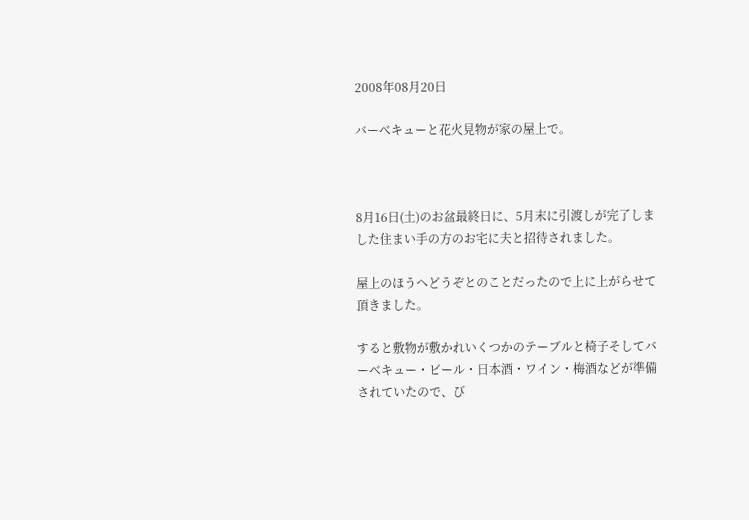2008年08月20日

バーべキューと花火見物が家の屋上で。



8月16日(土)のお盆最終日に、5月末に引渡しが完了しました住まい手の方のお宅に夫と招待されました。

屋上のほうへどうぞとのことだったので上に上がらせて頂きました。

すると敷物が敷かれいくつかのテーブルと椅子そしてバーベキュー・ビール・日本酒・ワイン・梅酒などが準備されていたので、び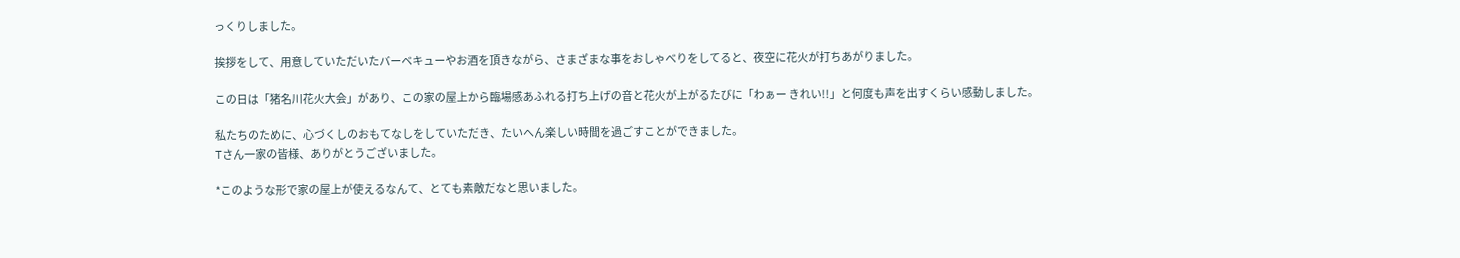っくりしました。

挨拶をして、用意していただいたバーベキューやお酒を頂きながら、さまざまな事をおしゃべりをしてると、夜空に花火が打ちあがりました。

この日は「猪名川花火大会」があり、この家の屋上から臨場感あふれる打ち上げの音と花火が上がるたびに「わぁー きれい!!」と何度も声を出すくらい感動しました。

私たちのために、心づくしのおもてなしをしていただき、たいへん楽しい時間を過ごすことができました。
Tさん一家の皆様、ありがとうございました。

*このような形で家の屋上が使えるなんて、とても素敵だなと思いました。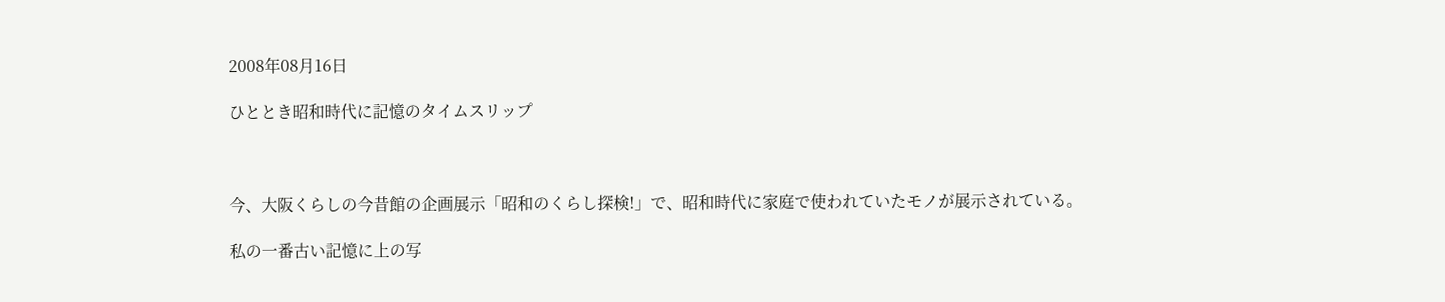2008年08月16日

ひととき昭和時代に記憶のタイムスリップ



今、大阪くらしの今昔館の企画展示「昭和のくらし探検!」で、昭和時代に家庭で使われていたモノが展示されている。

私の一番古い記憶に上の写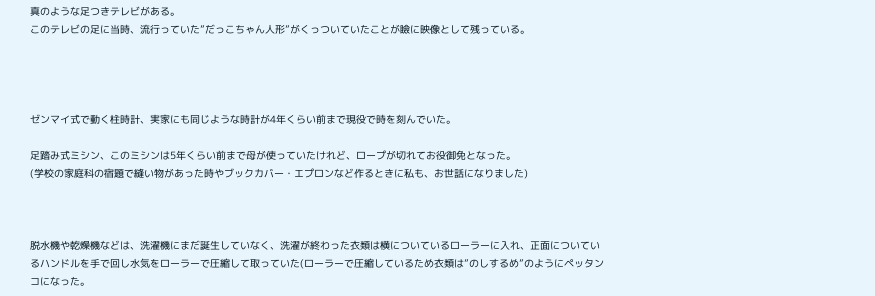真のような足つきテレビがある。
このテレビの足に当時、流行っていた”だっこちゃん人形”がくっついていたことが瞼に映像として残っている。




ゼンマイ式で動く柱時計、実家にも同じような時計が4年くらい前まで現役で時を刻んでいた。

足踏み式ミシン、このミシンは5年くらい前まで母が使っていたけれど、ロープが切れてお役御免となった。
(学校の家庭科の宿題で縫い物があった時やブックカバー・エプロンなど作るときに私も、お世話になりました)



脱水機や乾燥機などは、洗濯機にまだ誕生していなく、洗濯が終わった衣類は横についているローラーに入れ、正面についているハンドルを手で回し水気をローラーで圧縮して取っていた(ローラーで圧縮しているため衣類は”のしするめ”のようにペッタンコになった。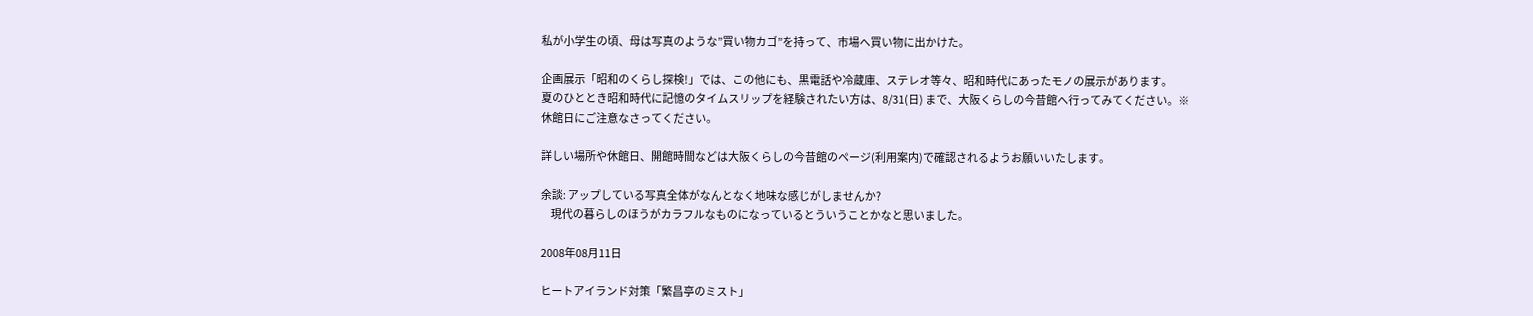私が小学生の頃、母は写真のような”買い物カゴ”を持って、市場へ買い物に出かけた。

企画展示「昭和のくらし探検!」では、この他にも、黒電話や冷蔵庫、ステレオ等々、昭和時代にあったモノの展示があります。
夏のひととき昭和時代に記憶のタイムスリップを経験されたい方は、8/31(日) まで、大阪くらしの今昔館へ行ってみてください。※休館日にご注意なさってください。

詳しい場所や休館日、開館時間などは大阪くらしの今昔館のページ(利用案内)で確認されるようお願いいたします。

余談: アップしている写真全体がなんとなく地味な感じがしませんか?
     現代の暮らしのほうがカラフルなものになっているとういうことかなと思いました。

2008年08月11日

ヒートアイランド対策「繁昌亭のミスト」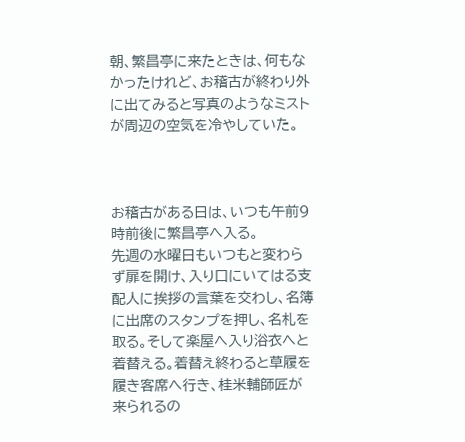朝、繁昌亭に来たときは、何もなかったけれど、お稽古が終わり外に出てみると写真のようなミストが周辺の空気を冷やしていた。



お稽古がある日は、いつも午前9時前後に繁昌亭へ入る。
先週の水曜日もいつもと変わらず扉を開け、入り口にいてはる支配人に挨拶の言葉を交わし、名簿に出席のスタンプを押し、名札を取る。そして楽屋へ入り浴衣へと着替える。着替え終わると草履を履き客席へ行き、桂米輔師匠が来られるの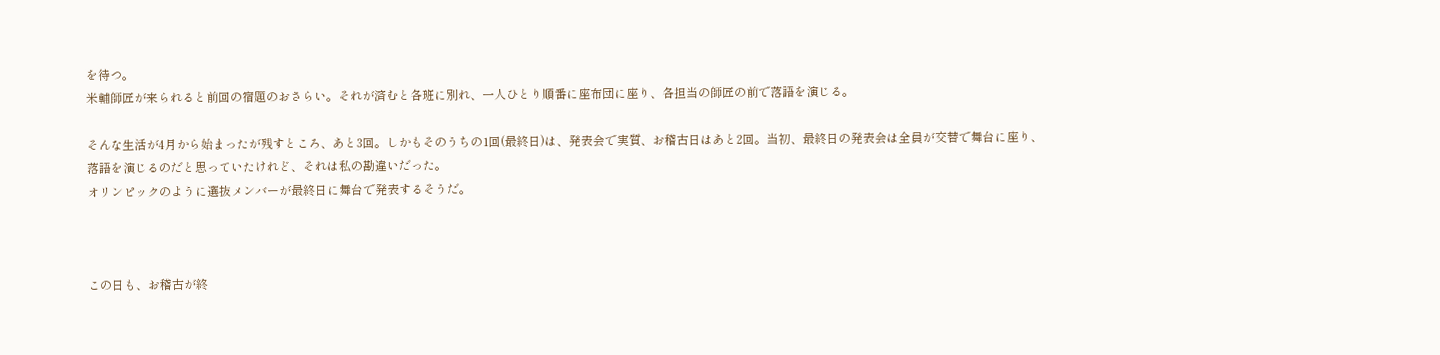を待つ。
米輔師匠が来られると前回の宿題のおさらい。それが済むと各班に別れ、一人ひとり順番に座布団に座り、各担当の師匠の前で落語を演じる。

そんな生活が4月から始まったが残すところ、あと3回。しかもそのうちの1回(最終日)は、発表会で実質、お稽古日はあと2回。当初、最終日の発表会は全員が交替で舞台に座り、落語を演じるのだと思っていたけれど、それは私の勘違いだった。
オリンピックのように選抜メンバーが最終日に舞台で発表するそうだ。



この日も、お稽古が終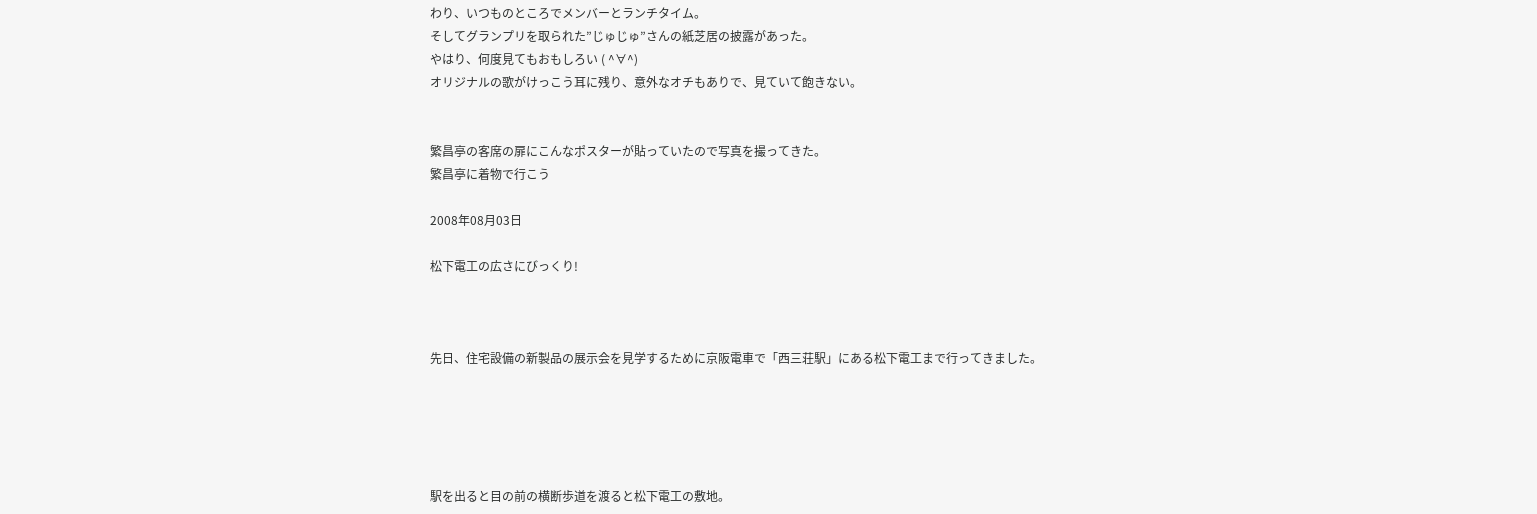わり、いつものところでメンバーとランチタイム。
そしてグランプリを取られた”じゅじゅ”さんの紙芝居の披露があった。
やはり、何度見てもおもしろい ( ^∀^)
オリジナルの歌がけっこう耳に残り、意外なオチもありで、見ていて飽きない。


繁昌亭の客席の扉にこんなポスターが貼っていたので写真を撮ってきた。
繁昌亭に着物で行こう

2008年08月03日

松下電工の広さにびっくり!



先日、住宅設備の新製品の展示会を見学するために京阪電車で「西三荘駅」にある松下電工まで行ってきました。





駅を出ると目の前の横断歩道を渡ると松下電工の敷地。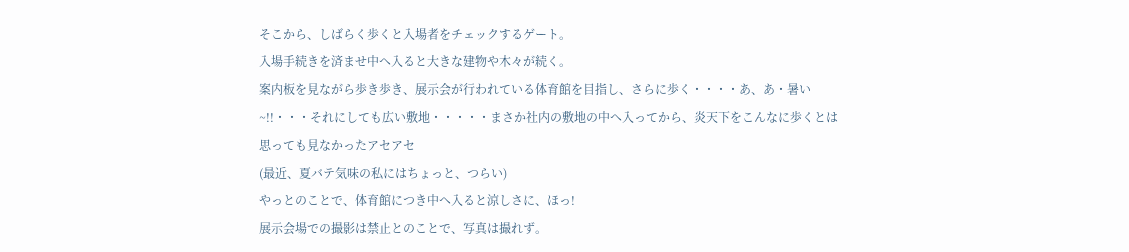そこから、しばらく歩くと入場者をチェックするゲート。
入場手続きを済ませ中へ入ると大きな建物や木々が続く。
案内板を見ながら歩き歩き、展示会が行われている体育館を目指し、さらに歩く・・・・あ、あ・暑い~!!・・・それにしても広い敷地・・・・・まさか社内の敷地の中へ入ってから、炎天下をこんなに歩くとは思っても見なかったアセアセ
(最近、夏バテ気味の私にはちょっと、つらい)
やっとのことで、体育館につき中へ入ると涼しさに、ほっ!
展示会場での撮影は禁止とのことで、写真は撮れず。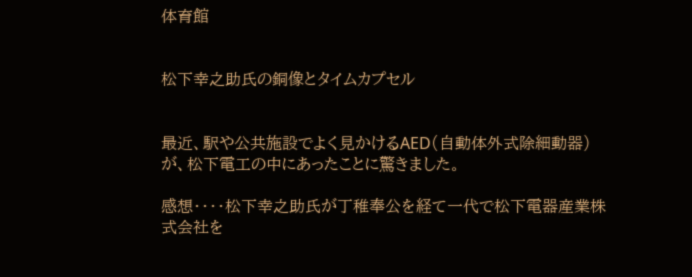体育館


松下幸之助氏の銅像とタイムカプセル


最近、駅や公共施設でよく見かけるAED(自動体外式除細動器)が、松下電工の中にあったことに驚きました。

感想・・・・松下幸之助氏が丁稚奉公を経て一代で松下電器産業株式会社を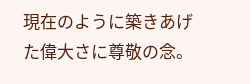現在のように築きあげた偉大さに尊敬の念。